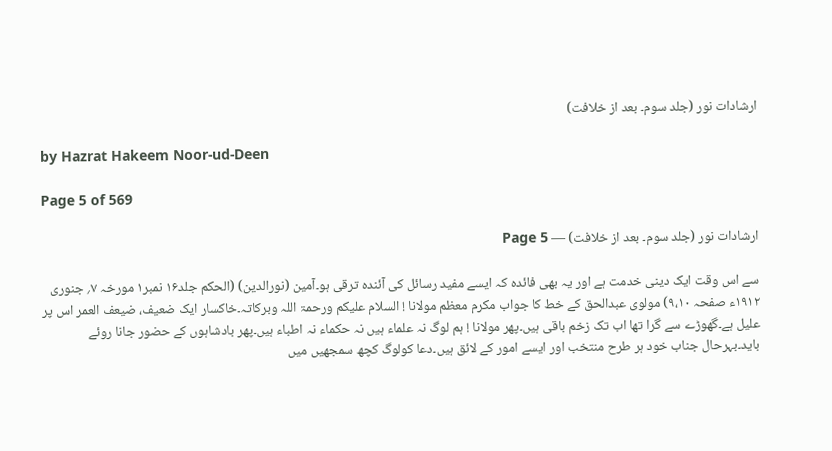ارشادات نور (جلد سوم۔ بعد از خلافت)

by Hazrat Hakeem Noor-ud-Deen

Page 5 of 569

ارشادات نور (جلد سوم۔ بعد از خلافت) — Page 5

سے اس وقت ایک دینی خدمت ہے اور یہ بھی فائدہ کہ ایسے مفید رسائل کی آئندہ ترقی ہو۔آمین (نورالدین) (الحکم جلد۱۶ نمبر۱ مورخہ ۷؍ جنوری ۱۹۱۲ء صفحہ ۹،۱۰) مولوی عبدالحق کے خط کا جواب مکرم معظم مولانا ! السلام علیکم ورحمۃ اللہ وبرکاتہ۔خاکسار ایک ضعیف، ضیعف العمر اس پر علیل ہے۔گھوڑے سے گرا تھا اب تک زخم باقی ہیں۔پھر مولانا ! ہم لوگ نہ علماء ہیں نہ حکماء نہ اطباء ہیں۔پھر بادشاہوں کے حضور جانا روئے باید۔بہرحال جناب خود ہر طرح منتخب اور ایسے امور کے لائق ہیں۔دعا کولوگ کچھ سمجھیں میں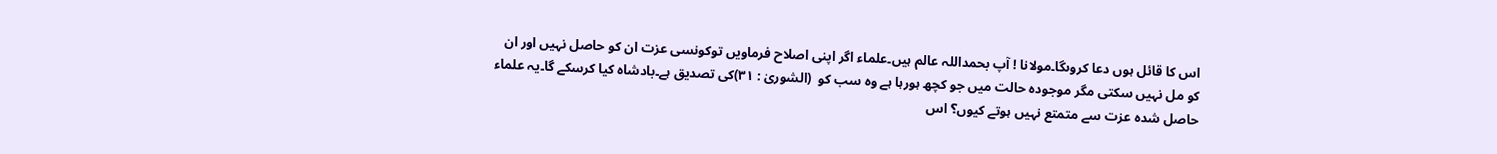اس کا قائل ہوں دعا کروںگا۔مولانا ! آپ بحمداللہ عالم ہیں۔علماء اگر اپنی اصلاح فرماویں توکونسی عزت ان کو حاصل نہیں اور ان کو مل نہیں سکتی مگر موجودہ حالت میں جو کچھ ہورہا ہے وہ سب کو  (الشوریٰ : ۳۱)کی تصدیق ہے۔بادشاہ کیا کرسکے گا۔یہ علماء حاصل شدہ عزت سے متمتع نہیں ہوتے کیوں؟ اس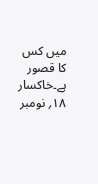میں کس کا قصور ہے۔خاکسار ۱۸؍ نومبر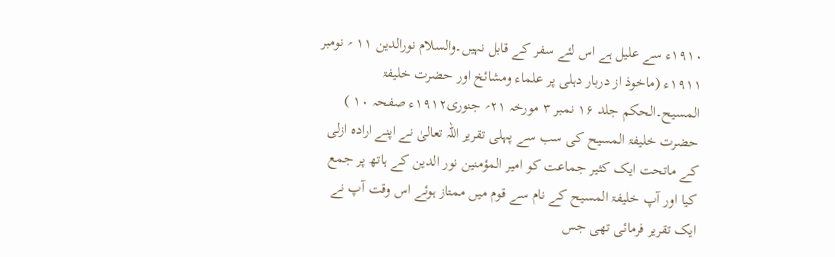۱۹۱۰ء سے علیل ہے اس لئے سفر کے قابل نہیں۔والسلام نورالدین ۱۱ ؍ نومبر ۱۹۱۱ء (ماخوذ از دربار دہلی پر علماء ومشائخ اور حضرت خلیفۃ المسیح۔الحکم جلد ۱۶ نمبر ۳ مورخہ ۲۱؍ جنوری۱۹۱۲ء صفحہ ۱۰ ) حضرت خلیفۃ المسیح کی سب سے پہلی تقریر اللہ تعالیٰ نے اپنے ارادہ ازلی کے ماتحت ایک کثیر جماعت کو امیر المؤمنین نور الدین کے ہاتھ پر جمع کیا اور آپ خلیفۃ المسیح کے نام سے قوم میں ممتاز ہوئے اس وقت آپ نے ایک تقریر فرمائی تھی جس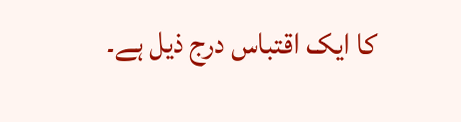کا ایک اقتباس درج ذیل ہے۔